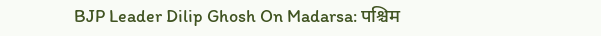BJP Leader Dilip Ghosh On Madarsa: पश्चिम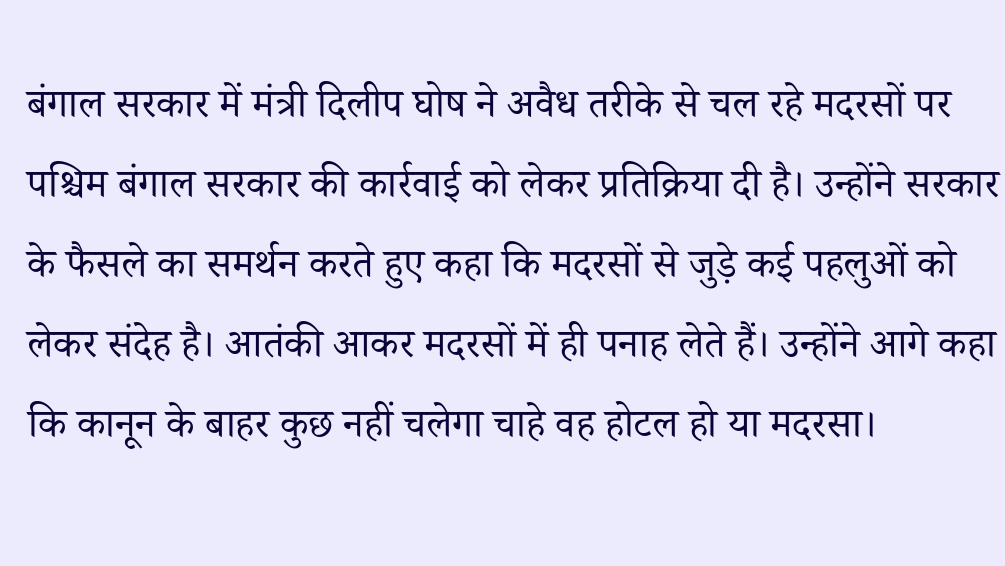बंगाल सरकार में मंत्री दिलीप घोष ने अवैध तरीके से चल रहे मदरसों पर पश्चिम बंगाल सरकार की कार्रवाई को लेकर प्रतिक्रिया दी है। उन्होंने सरकार के फैसले का समर्थन करते हुए कहा कि मदरसों से जुड़े कई पहलुओं को लेकर संदेह है। आतंकी आकर मदरसों में ही पनाह लेते हैं। उन्होंने आगे कहा कि कानून के बाहर कुछ नहीं चलेगा चाहे वह होटल हो या मदरसा।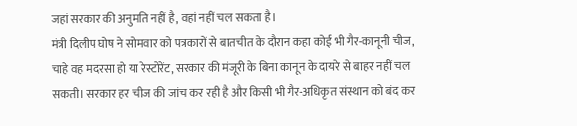जहां सरकार की अनुमति नहीं है, वहां नहीं चल सकता है।
मंत्री दिलीप घोष ने सोमवार को पत्रकारों से बातचीत के दौरान कहा कोई भी गैर-कानूनी चीज, चाहे वह मदरसा हो या रेस्टोरेंट, सरकार की मंजूरी के बिना कानून के दायरे से बाहर नहीं चल सकती। सरकार हर चीज की जांच कर रही है और किसी भी गैर-अधिकृत संस्थान को बंद कर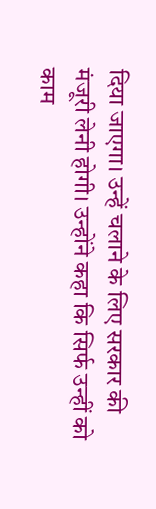दिया जाएगा। उन्हें चलाने के लिए सरकार की मंजूरी लेनी होगी। उन्होंने कहा कि सिर्फ उन्हीं को काम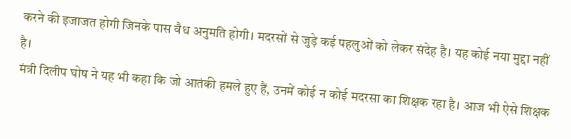करने की इजाजत होगी जिनके पास वैध अनुमति होगी। मदरसों से जुड़े कई पहलुओं को लेकर संदेह है। यह कोई नया मुद्दा नहीं है।
मंत्री दिलीप घोष ने यह भी कहा कि जो आतंकी हमले हुए हैं, उनमें कोई न कोई मदरसा का शिक्षक रहा है। आज भी ऐसे शिक्षक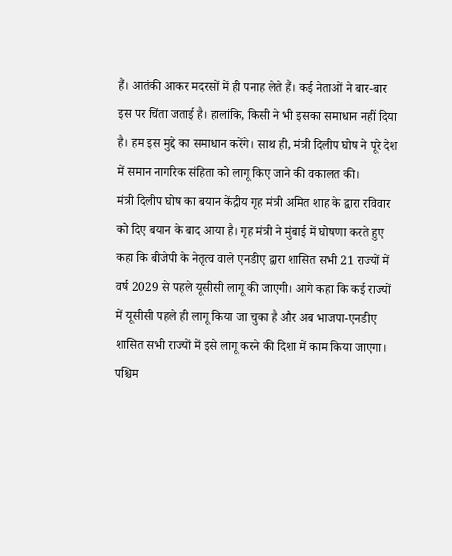हैं। आतंकी आकर मदरसों में ही पनाह लेते हैं। कई नेताओं ने बार-बार इस पर चिंता जताई है। हालांकि, किसी ने भी इसका समाधान नहीं दिया है। हम इस मुद्दे का समाधान करेंगे। साथ ही, मंत्री दिलीप घोष ने पूरे देश में समान नागरिक संहिता को लागू किए जाने की वकालत की।
मंत्री दिलीप घोष का बयान केंद्रीय गृह मंत्री अमित शाह के द्वारा रविवार को दिए बयान के बाद आया है। गृह मंत्री ने मुंबाई में घोषणा करते हुए कहा कि बीजेपी के नेतृत्व वाले एनडीए द्वारा शासित सभी 21 राज्यों में वर्ष 2029 से पहले यूसीसी लागू की जाएगी। आगे कहा कि कई राज्यों में यूसीसी पहले ही लागू किया जा चुका है और अब भाजपा-एनडीए शासित सभी राज्यों में इसे लागू करने की दिशा में काम किया जाएगा।
पश्चिम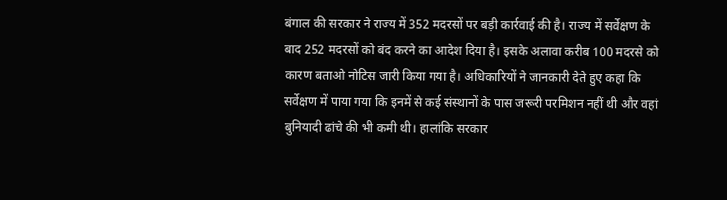बंगाल की सरकार ने राज्य में 352 मदरसों पर बड़ी कार्रवाई की है। राज्य में सर्वेक्षण के बाद 252 मदरसों को बंद करने का आदेश दिया है। इसके अलावा करीब 100 मदरसे को कारण बताओ नोटिस जारी किया गया है। अधिकारियों ने जानकारी देते हुए कहा कि सर्वेक्षण में पाया गया कि इनमें से कई संस्थानों के पास जरूरी परमिशन नहीं थी और वहां बुनियादी ढांचे की भी कमी थी। हालांकि सरकार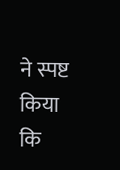ने स्पष्ट किया कि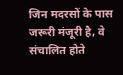जिन मदरसों के पास जरूरी मंजूरी है, वे संचालित होते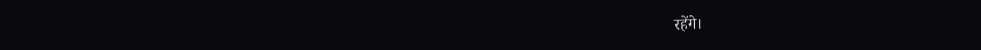रहेंगे।